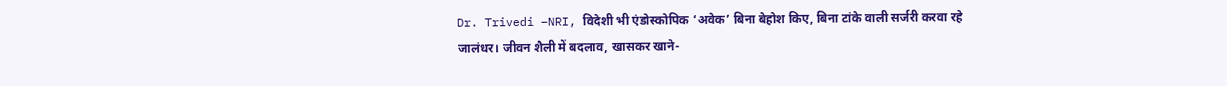Dr. Trivedi –NRI, विदेशी भी एंडोस्कोपिक ‘अवेक’ बिना बेहोश किए, बिना टांके वाली सर्जरी करवा रहे
जालंधर। जीवन शैली में बदलाव, खासकर खाने-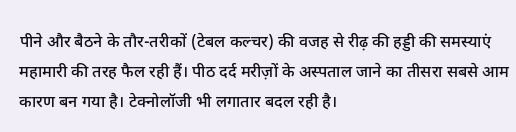पीने और बैठने के तौर-तरीकों (टेबल कल्चर) की वजह से रीढ़ की हड्डी की समस्याएं महामारी की तरह फैल रही हैं। पीठ दर्द मरीज़ों के अस्पताल जाने का तीसरा सबसे आम कारण बन गया है। टेक्नोलॉजी भी लगातार बदल रही है।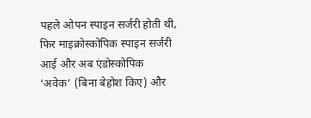पहले ओपन स्पाइन सर्जरी होती थी, फिर माइक्रोस्कोपिक स्पाइन सर्जरी आई और अब एंडोस्कोपिक ‘अवेक’ (बिना बेहोश किए) और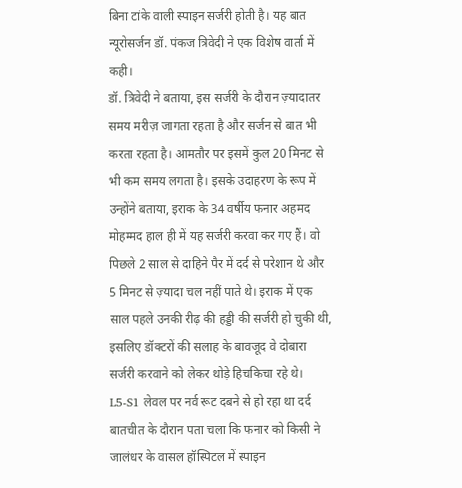बिना टांके वाली स्पाइन सर्जरी होती है। यह बात न्यूरोसर्जन डॉ. पंकज त्रिवेदी ने एक विशेष वार्ता में कही।
डॉ. त्रिवेदी ने बताया, इस सर्जरी के दौरान ज़्यादातर समय मरीज़ जागता रहता है और सर्जन से बात भी करता रहता है। आमतौर पर इसमें कुल 20 मिनट से भी कम समय लगता है। इसके उदाहरण के रूप में उन्होंने बताया, इराक के 34 वर्षीय फनार अहमद मोहम्मद हाल ही में यह सर्जरी करवा कर गए हैं। वो पिछले 2 साल से दाहिने पैर में दर्द से परेशान थे और 5 मिनट से ज़्यादा चल नहीं पाते थे। इराक में एक साल पहले उनकी रीढ़ की हड्डी की सर्जरी हो चुकी थी, इसलिए डॉक्टरों की सलाह के बावजूद वे दोबारा सर्जरी करवाने को लेकर थोड़े हिचकिचा रहे थे।
L5-S1 लेवल पर नर्व रूट दबने से हो रहा था दर्द
बातचीत के दौरान पता चला कि फनार को किसी ने जालंधर के वासल हॉस्पिटल में स्पाइन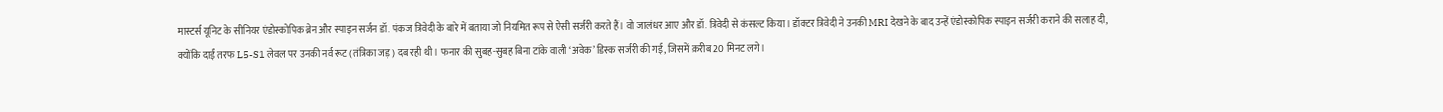मास्टर्स यूनिट के सीनियर एंडोस्कोपिक ब्रेन और स्पाइन सर्जन डॉ. पंकज त्रिवेदी के बारे में बताया जो नियमित रूप से ऐसी सर्जरी करते हैं। वो जालंधर आए और डॉ. त्रिवेदी से कंसल्ट किया। डॉक्टर त्रिवेदी ने उनकी MRI देखने के बाद उन्हें एंडोस्कोपिक स्पाइन सर्जरी कराने की सलाह दी, क्योंकि दाईं तरफ L5-S1 लेवल पर उनकी नर्व रूट (तंत्रिका जड़) दब रही थी। फनार की सुबह-सुबह बिना टांके वाली ‘अवेक’ डिस्क सर्जरी की गई, जिसमें क़रीब 20 मिनट लगे।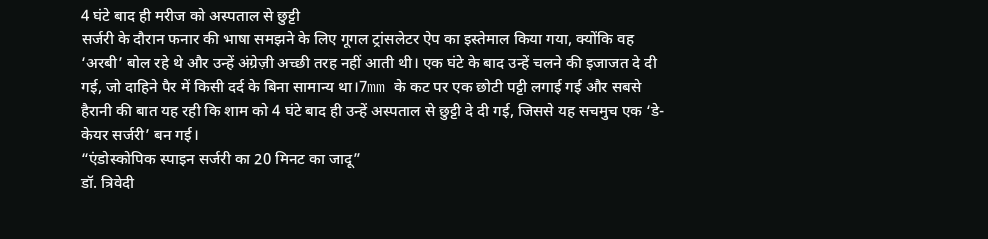4 घंटे बाद ही मरीज को अस्पताल से छुट्टी
सर्जरी के दौरान फनार की भाषा समझने के लिए गूगल ट्रांसलेटर ऐप का इस्तेमाल किया गया, क्योंकि वह ‘अरबी’ बोल रहे थे और उन्हें अंग्रेज़ी अच्छी तरह नहीं आती थी। एक घंटे के बाद उन्हें चलने की इजाजत दे दी गई, जो दाहिने पैर में किसी दर्द के बिना सामान्य था।7mm के कट पर एक छोटी पट्टी लगाई गई और सबसे हैरानी की बात यह रही कि शाम को 4 घंटे बाद ही उन्हें अस्पताल से छुट्टी दे दी गई, जिससे यह सचमुच एक ‘डे-केयर सर्जरी’ बन गई।
“एंडोस्कोपिक स्पाइन सर्जरी का 20 मिनट का जादू”
डॉ. त्रिवेदी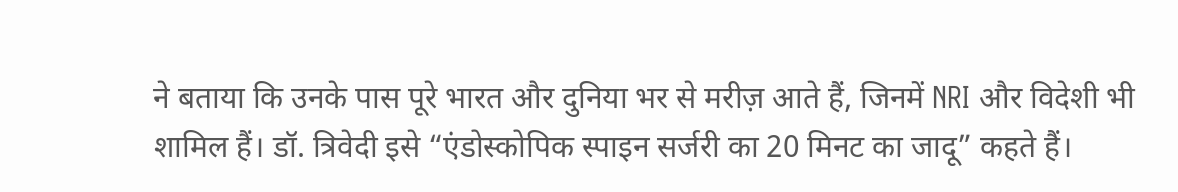ने बताया कि उनके पास पूरे भारत और दुनिया भर से मरीज़ आते हैं, जिनमें NRI और विदेशी भी शामिल हैं। डॉ. त्रिवेदी इसे “एंडोस्कोपिक स्पाइन सर्जरी का 20 मिनट का जादू” कहते हैं।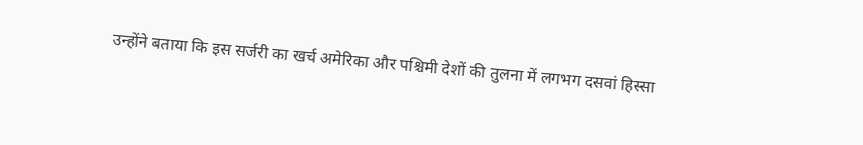उन्होंने बताया कि इस सर्जरी का खर्च अमेरिका और पश्चिमी देशों की तुलना में लगभग दसवां हिस्सा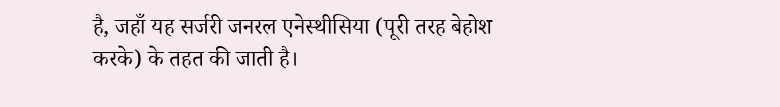है, जहाँ यह सर्जरी जनरल एनेस्थीसिया (पूरी तरह बेहोश करके) के तहत की जाती है।